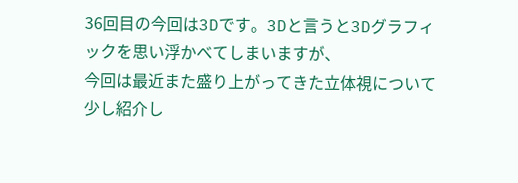36回目の今回は3Dです。3Dと言うと3Dグラフィックを思い浮かべてしまいますが、
今回は最近また盛り上がってきた立体視について少し紹介し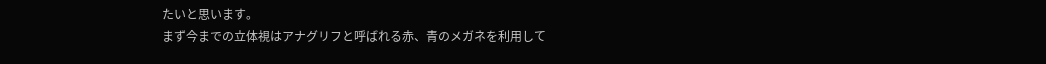たいと思います。
まず今までの立体視はアナグリフと呼ばれる赤、青のメガネを利用して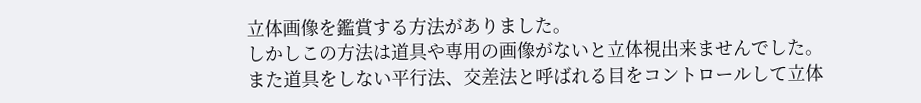立体画像を鑑賞する方法がありました。
しかしこの方法は道具や専用の画像がないと立体視出来ませんでした。
また道具をしない平行法、交差法と呼ばれる目をコントロールして立体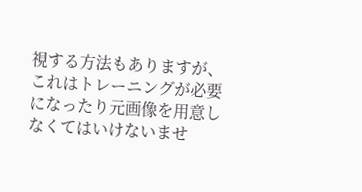視する方法もありますが、
これはトレーニングが必要になったり元画像を用意しなくてはいけないませ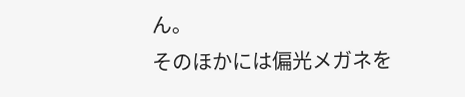ん。
そのほかには偏光メガネを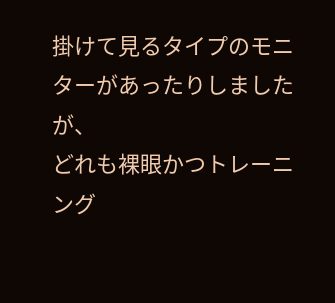掛けて見るタイプのモニターがあったりしましたが、
どれも裸眼かつトレーニング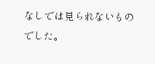なしでは見られないものでした。